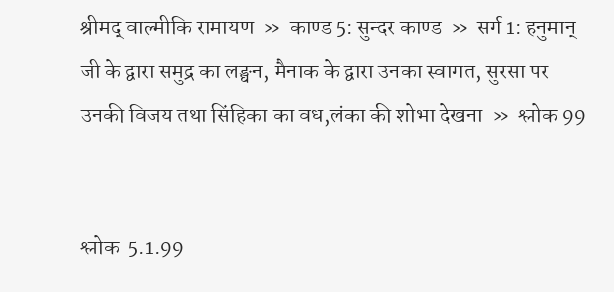श्रीमद् वाल्मीकि रामायण  »  काण्ड 5: सुन्दर काण्ड  »  सर्ग 1: हनुमान् जी के द्वारा समुद्र का लङ्घन, मैनाक के द्वारा उनका स्वागत, सुरसा पर उनकी विजय तथा सिंहिका का वध,लंका की शोभा देखना  »  श्लोक 99


श्लोक  5.1.99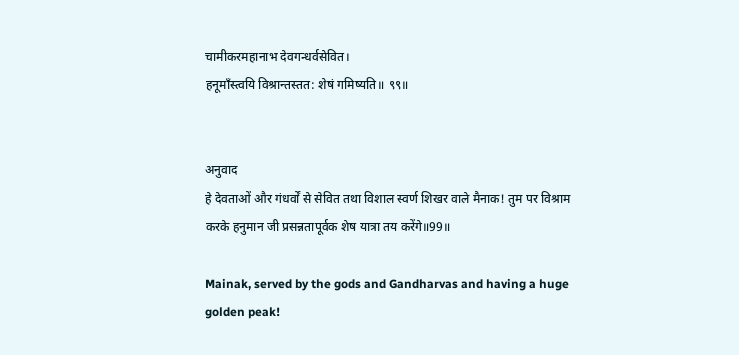चामीकरमहानाभ देवगन्धर्वसेवित।
हनूमाँस्त्वयि विश्रान्तस्तत: शेषं गमिष्यति॥ ९९॥


अनुवाद
हे देवताओं और गंधर्वों से सेवित तथा विशाल स्वर्ण शिखर वाले मैनाक! तुम पर विश्राम करके हनुमान जी प्रसन्नतापूर्वक शेष यात्रा तय करेंगे॥99॥

Mainak, served by the gods and Gandharvas and having a huge golden peak!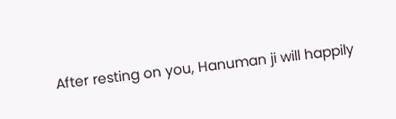After resting on you, Hanuman ji will happily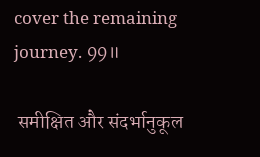cover the remaining journey. 99॥

 समीक्षित और संदर्भानुकूल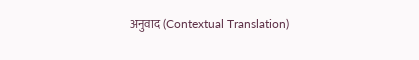अनुवाद (Contextual Translation)